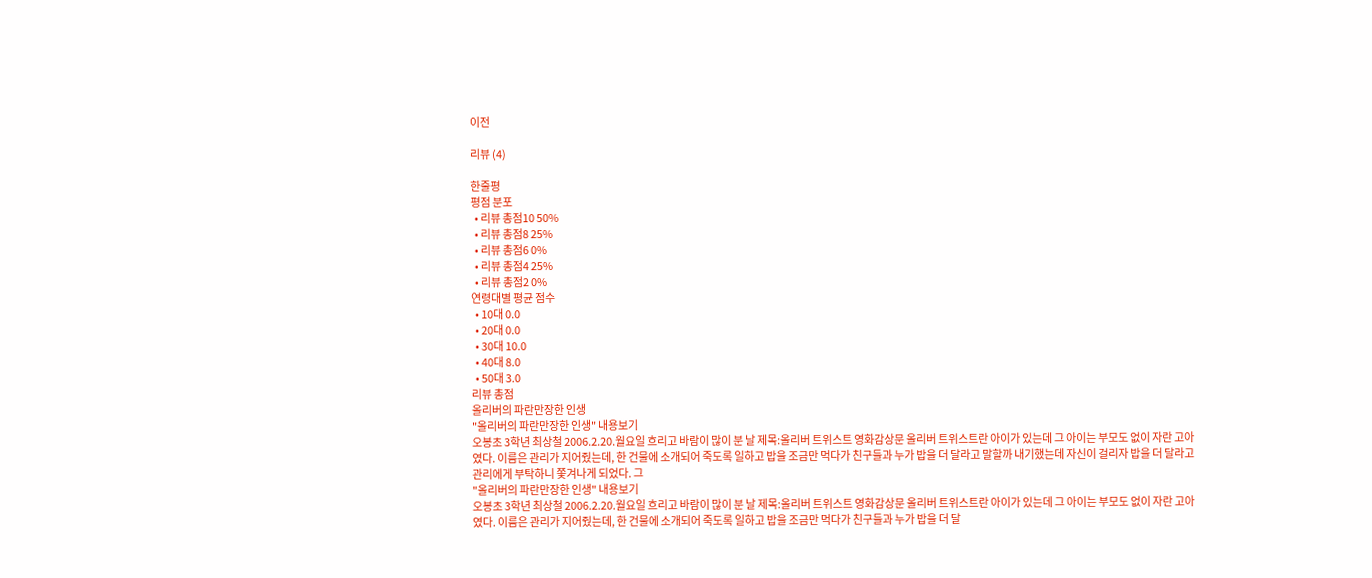이전

리뷰 (4)

한줄평
평점 분포
  • 리뷰 총점10 50%
  • 리뷰 총점8 25%
  • 리뷰 총점6 0%
  • 리뷰 총점4 25%
  • 리뷰 총점2 0%
연령대별 평균 점수
  • 10대 0.0
  • 20대 0.0
  • 30대 10.0
  • 40대 8.0
  • 50대 3.0
리뷰 총점
올리버의 파란만장한 인생
"올리버의 파란만장한 인생" 내용보기
오봉초 3학년 최상철 2006.2.20.월요일 흐리고 바람이 많이 분 날 제목:올리버 트위스트 영화감상문 올리버 트위스트란 아이가 있는데 그 아이는 부모도 없이 자란 고아였다. 이름은 관리가 지어줬는데, 한 건물에 소개되어 죽도록 일하고 밥을 조금만 먹다가 친구들과 누가 밥을 더 달라고 말할까 내기했는데 자신이 걸리자 밥을 더 달라고 관리에게 부탁하니 쫓겨나게 되었다. 그
"올리버의 파란만장한 인생" 내용보기
오봉초 3학년 최상철 2006.2.20.월요일 흐리고 바람이 많이 분 날 제목:올리버 트위스트 영화감상문 올리버 트위스트란 아이가 있는데 그 아이는 부모도 없이 자란 고아였다. 이름은 관리가 지어줬는데, 한 건물에 소개되어 죽도록 일하고 밥을 조금만 먹다가 친구들과 누가 밥을 더 달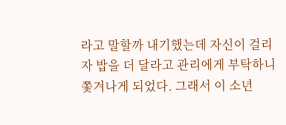라고 말할까 내기했는데 자신이 걸리자 밥을 더 달라고 관리에게 부탁하니 쫓겨나게 되었다. 그래서 이 소년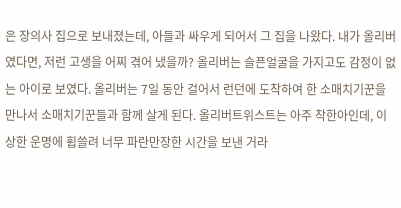은 장의사 집으로 보내졌는데, 아들과 싸우게 되어서 그 집을 나왔다. 내가 올리버였다면, 저런 고생을 어찌 겪어 냈을까? 올리버는 슬픈얼굴을 가지고도 감정이 없는 아이로 보였다. 올리버는 7일 동안 걸어서 런던에 도착하여 한 소매치기꾼을 만나서 소매치기꾼들과 함께 살게 된다. 올리버트위스트는 아주 착한아인데, 이상한 운명에 휩쓸려 너무 파란만장한 시간을 보낸 거라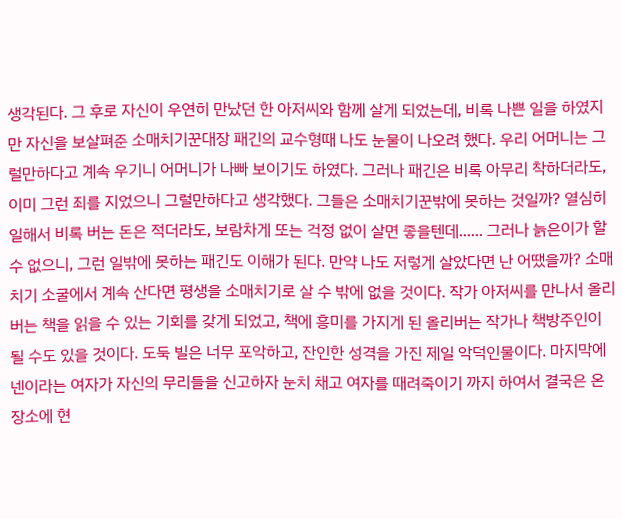생각된다. 그 후로 자신이 우연히 만났던 한 아저씨와 함께 살게 되었는데, 비록 나쁜 일을 하였지만 자신을 보살펴준 소매치기꾼대장 패긴의 교수형때 나도 눈물이 나오려 했다. 우리 어머니는 그럴만하다고 계속 우기니 어머니가 나빠 보이기도 하였다. 그러나 패긴은 비록 아무리 착하더라도, 이미 그런 죄를 지었으니 그럴만하다고 생각했다. 그들은 소매치기꾼밖에 못하는 것일까? 열심히 일해서 비록 버는 돈은 적더라도, 보람차게 또는 걱정 없이 살면 좋을텐데...... 그러나 늙은이가 할 수 없으니, 그런 일밖에 못하는 패긴도 이해가 된다. 만약 나도 저렇게 살았다면 난 어땠을까? 소매치기 소굴에서 계속 산다면 평생을 소매치기로 살 수 밖에 없을 것이다. 작가 아저씨를 만나서 올리버는 책을 읽을 수 있는 기회를 갖게 되었고, 책에 흥미를 가지게 된 올리버는 작가나 책방주인이 될 수도 있을 것이다. 도둑 빌은 너무 포악하고, 잔인한 성격을 가진 제일 악덕인물이다. 마지막에 넨이라는 여자가 자신의 무리들을 신고하자 눈치 채고 여자를 때려죽이기 까지 하여서 결국은 온 장소에 현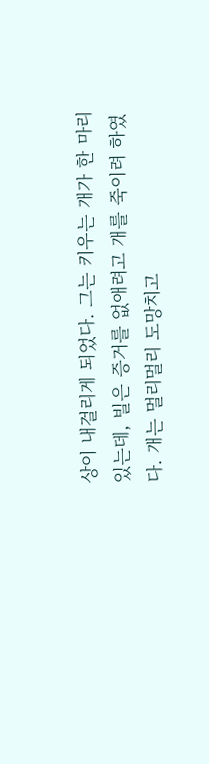상이 내걸리게 되었다. 그는 키우는 개가 한 마리 있는데, 빌은 증거를 없애려고 개를 죽이려 하였다. 개는 멀리멀리 도망치고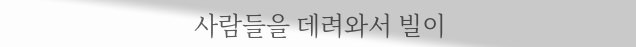사람들을 데려와서 빌이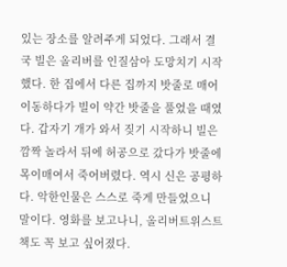있는 장소를 알려주게 되었다. 그래서 결국 빌은 올리버를 인질삼아 도망치기 시작했다. 한 집에서 다른 집까지 밧줄로 매어 이동하다가 빌이 약간 밧줄을 풀었을 때였다. 갑자기 개가 와서 짖기 시작하니 빌은 깜짝 놀라서 뒤에 허공으로 갔다가 밧줄에 목이매여서 죽어버렸다. 역시 신은 공평하다. 악한인물은 스스로 죽게 만들었으니 말이다. 영화를 보고나니, 올리버트위스트 책도 꼭 보고 싶어졌다.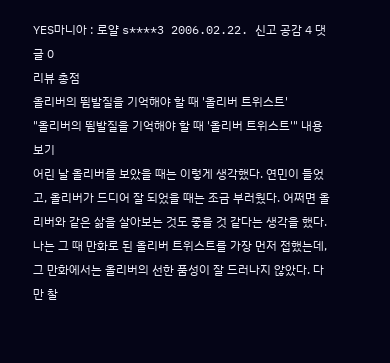YES마니아 : 로얄 s****3 2006.02.22. 신고 공감 4 댓글 0
리뷰 총점
올리버의 뜀발질을 기억해야 할 때 '올리버 트위스트'
"올리버의 뜀발질을 기억해야 할 때 '올리버 트위스트'" 내용보기
어린 날 올리버를 보았을 때는 이렇게 생각했다. 연민이 들었고, 올리버가 드디어 잘 되었을 때는 조금 부러웠다. 어쩌면 올리버와 같은 삶을 살아보는 것도 좋을 것 같다는 생각을 했다. 나는 그 때 만화로 된 올리버 트위스트를 가장 먼저 접했는데, 그 만화에서는 올리버의 선한 품성이 잘 드러나지 않았다. 다만 찰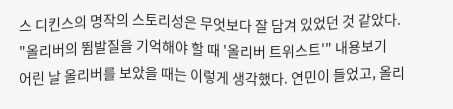스 디킨스의 명작의 스토리성은 무엇보다 잘 담겨 있었던 것 같았다.
"올리버의 뜀발질을 기억해야 할 때 '올리버 트위스트'" 내용보기
어린 날 올리버를 보았을 때는 이렇게 생각했다. 연민이 들었고, 올리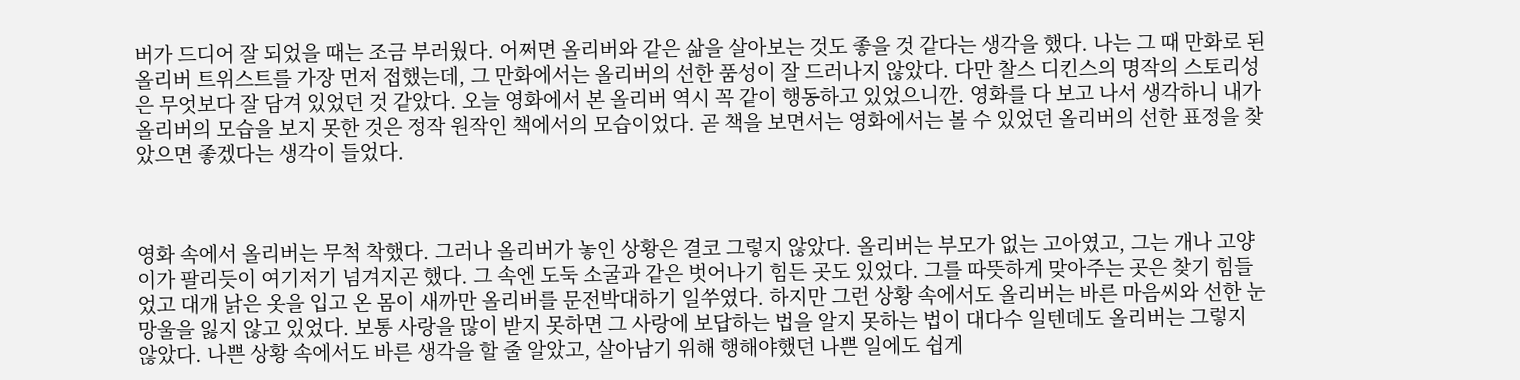버가 드디어 잘 되었을 때는 조금 부러웠다. 어쩌면 올리버와 같은 삶을 살아보는 것도 좋을 것 같다는 생각을 했다. 나는 그 때 만화로 된 올리버 트위스트를 가장 먼저 접했는데, 그 만화에서는 올리버의 선한 품성이 잘 드러나지 않았다. 다만 찰스 디킨스의 명작의 스토리성은 무엇보다 잘 담겨 있었던 것 같았다. 오늘 영화에서 본 올리버 역시 꼭 같이 행동하고 있었으니깐. 영화를 다 보고 나서 생각하니 내가 올리버의 모습을 보지 못한 것은 정작 원작인 책에서의 모습이었다. 곧 책을 보면서는 영화에서는 볼 수 있었던 올리버의 선한 표정을 찾았으면 좋겠다는 생각이 들었다.



영화 속에서 올리버는 무척 착했다. 그러나 올리버가 놓인 상황은 결코 그렇지 않았다. 올리버는 부모가 없는 고아였고, 그는 개나 고양이가 팔리듯이 여기저기 넘겨지곤 했다. 그 속엔 도둑 소굴과 같은 벗어나기 힘든 곳도 있었다. 그를 따뜻하게 맞아주는 곳은 찾기 힘들었고 대개 낡은 옷을 입고 온 몸이 새까만 올리버를 문전박대하기 일쑤였다. 하지만 그런 상황 속에서도 올리버는 바른 마음씨와 선한 눈망울을 잃지 않고 있었다. 보통 사랑을 많이 받지 못하면 그 사랑에 보답하는 법을 알지 못하는 법이 대다수 일텐데도 올리버는 그렇지 않았다. 나쁜 상황 속에서도 바른 생각을 할 줄 알았고, 살아남기 위해 행해야했던 나쁜 일에도 쉽게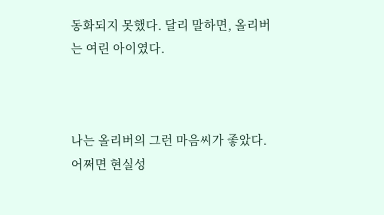동화되지 못했다. 달리 말하면, 올리버는 여린 아이였다.



나는 올리버의 그런 마음씨가 좋았다. 어쩌면 현실성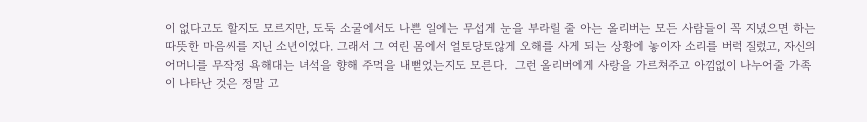이 없다고도 할지도 모르지만, 도둑 소굴에서도 나쁜 일에는 무섭게 눈을 부라릴 줄 아는 올리버는 모든 사람들이 꼭 지녔으면 하는 따뜻한 마음씨를 지닌 소년이었다. 그래서 그 여린 몸에서 얼토당토않게 오해를 사게 되는 상황에 놓이자 소리를 버럭 질렀고, 자신의 어머니를 무작정 욕해대는 녀석을 향해 주먹을 내뻗었는지도 모른다.  그런 올리버에게 사랑을 가르쳐주고 아낌없이 나누어줄 가족이 나타난 것은 정말 고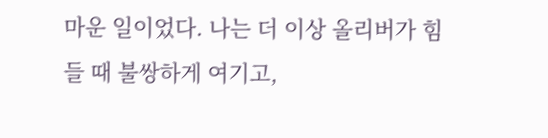마운 일이었다. 나는 더 이상 올리버가 힘들 때 불쌍하게 여기고,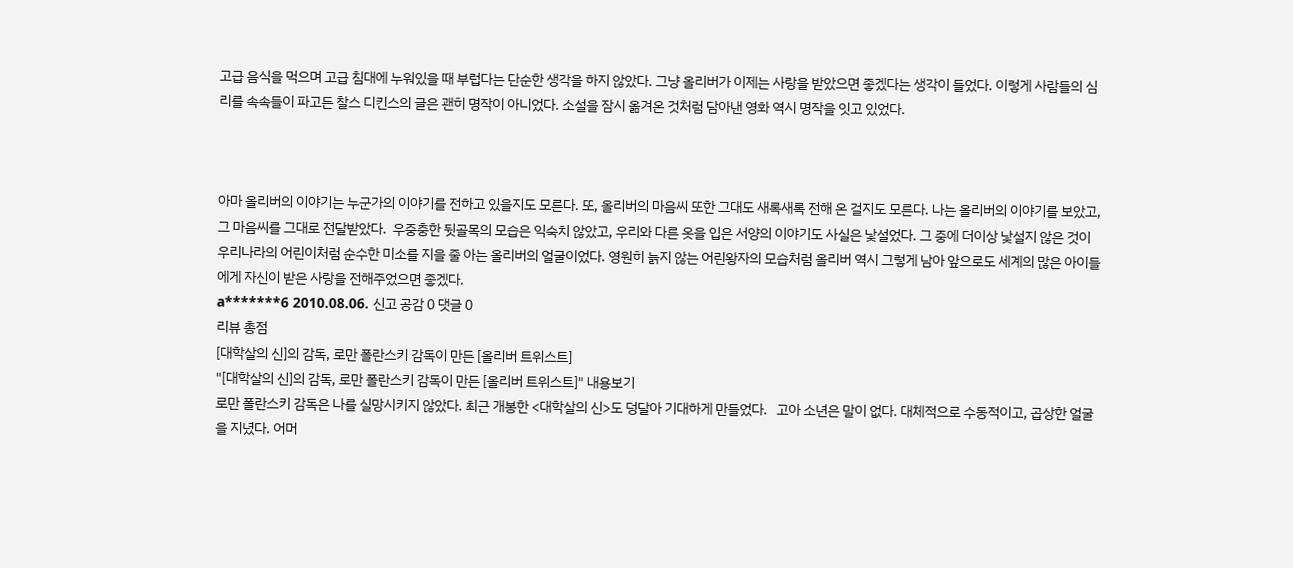고급 음식을 먹으며 고급 침대에 누워있을 때 부럽다는 단순한 생각을 하지 않았다. 그냥 올리버가 이제는 사랑을 받았으면 좋겠다는 생각이 들었다. 이렇게 사람들의 심리를 속속들이 파고든 찰스 디킨스의 글은 괜히 명작이 아니었다. 소설을 잠시 옮겨온 것처럼 담아낸 영화 역시 명작을 잇고 있었다.



아마 올리버의 이야기는 누군가의 이야기를 전하고 있을지도 모른다. 또, 올리버의 마음씨 또한 그대도 새록새록 전해 온 걸지도 모른다. 나는 올리버의 이야기를 보았고, 그 마음씨를 그대로 전달받았다.  우중충한 뒷골목의 모습은 익숙치 않았고, 우리와 다른 옷을 입은 서양의 이야기도 사실은 낯설었다. 그 중에 더이상 낯설지 않은 것이 우리나라의 어린이처럼 순수한 미소를 지을 줄 아는 올리버의 얼굴이었다. 영원히 늙지 않는 어린왕자의 모습처럼 올리버 역시 그렇게 남아 앞으로도 세계의 많은 아이들에게 자신이 받은 사랑을 전해주었으면 좋겠다.
a*******6 2010.08.06. 신고 공감 0 댓글 0
리뷰 총점
[대학살의 신]의 감독, 로만 폴란스키 감독이 만든 [올리버 트위스트]
"[대학살의 신]의 감독, 로만 폴란스키 감독이 만든 [올리버 트위스트]" 내용보기
로만 폴란스키 감독은 나를 실망시키지 않았다. 최근 개봉한 <대학살의 신>도 덩달아 기대하게 만들었다.   고아 소년은 말이 없다. 대체적으로 수동적이고, 곱상한 얼굴을 지녔다. 어머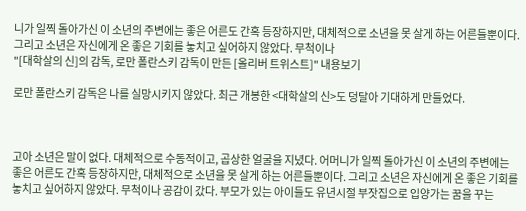니가 일찍 돌아가신 이 소년의 주변에는 좋은 어른도 간혹 등장하지만, 대체적으로 소년을 못 살게 하는 어른들뿐이다. 그리고 소년은 자신에게 온 좋은 기회를 놓치고 싶어하지 않았다. 무척이나
"[대학살의 신]의 감독, 로만 폴란스키 감독이 만든 [올리버 트위스트]" 내용보기

로만 폴란스키 감독은 나를 실망시키지 않았다. 최근 개봉한 <대학살의 신>도 덩달아 기대하게 만들었다.



고아 소년은 말이 없다. 대체적으로 수동적이고, 곱상한 얼굴을 지녔다. 어머니가 일찍 돌아가신 이 소년의 주변에는 좋은 어른도 간혹 등장하지만, 대체적으로 소년을 못 살게 하는 어른들뿐이다. 그리고 소년은 자신에게 온 좋은 기회를 놓치고 싶어하지 않았다. 무척이나 공감이 갔다. 부모가 있는 아이들도 유년시절 부잣집으로 입양가는 꿈을 꾸는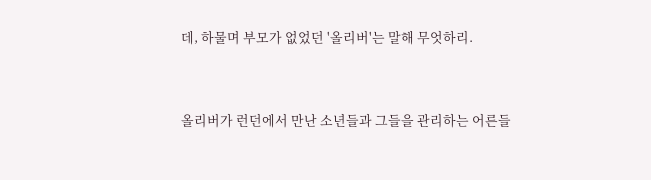데, 하물며 부모가 없었던 '올리버'는 말해 무엇하리.



올리버가 런던에서 만난 소년들과 그들을 관리하는 어른들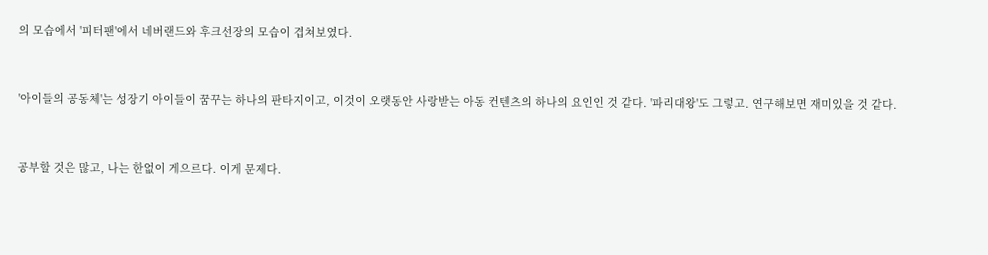의 모습에서 '피터팬'에서 네버랜드와 후크선장의 모습이 겹쳐보였다.



'아이들의 공동체'는 성장기 아이들이 꿈꾸는 하나의 판타지이고, 이것이 오랫동안 사랑받는 아동 컨텐츠의 하나의 요인인 것 같다. '파리대왕'도 그렇고. 연구해보면 재미있을 것 같다.



공부할 것은 많고, 나는 한없이 게으르다. 이게 문제다.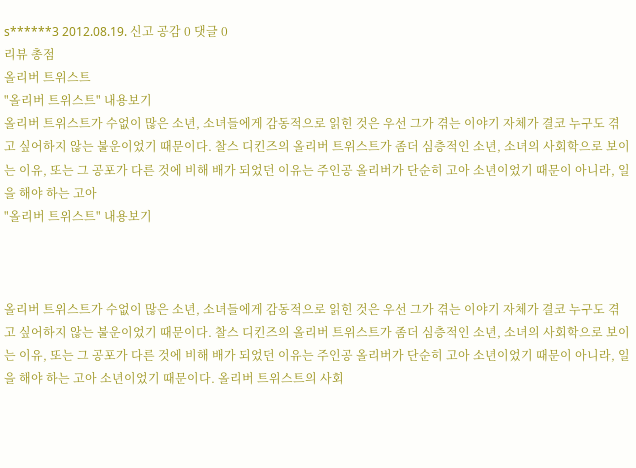s******3 2012.08.19. 신고 공감 0 댓글 0
리뷰 총점
올리버 트위스트
"올리버 트위스트" 내용보기
올리버 트위스트가 수없이 많은 소년, 소녀들에게 감동적으로 읽힌 것은 우선 그가 겪는 이야기 자체가 결코 누구도 겪고 싶어하지 않는 불운이었기 때문이다. 찰스 디킨즈의 올리버 트위스트가 좀더 심층적인 소년, 소녀의 사회학으로 보이는 이유, 또는 그 공포가 다른 것에 비해 배가 되었던 이유는 주인공 올리버가 단순히 고아 소년이었기 때문이 아니라, 일을 해야 하는 고아
"올리버 트위스트" 내용보기



올리버 트위스트가 수없이 많은 소년, 소녀들에게 감동적으로 읽힌 것은 우선 그가 겪는 이야기 자체가 결코 누구도 겪고 싶어하지 않는 불운이었기 때문이다. 찰스 디킨즈의 올리버 트위스트가 좀더 심층적인 소년, 소녀의 사회학으로 보이는 이유, 또는 그 공포가 다른 것에 비해 배가 되었던 이유는 주인공 올리버가 단순히 고아 소년이었기 때문이 아니라, 일을 해야 하는 고아 소년이었기 때문이다. 올리버 트위스트의 사회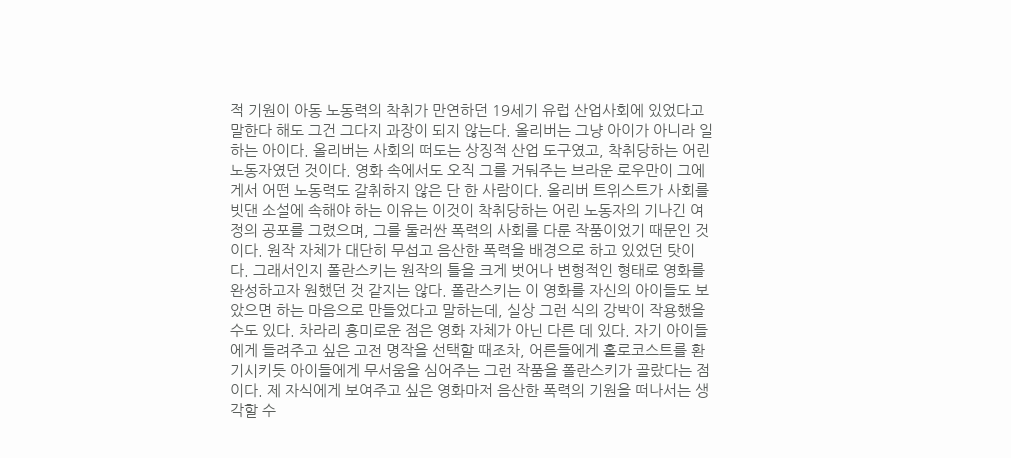적 기원이 아동 노동력의 착취가 만연하던 19세기 유럽 산업사회에 있었다고 말한다 해도 그건 그다지 과장이 되지 않는다. 올리버는 그냥 아이가 아니라 일하는 아이다. 올리버는 사회의 떠도는 상징적 산업 도구였고, 착취당하는 어린 노동자였던 것이다. 영화 속에서도 오직 그를 거둬주는 브라운 로우만이 그에게서 어떤 노동력도 갈취하지 않은 단 한 사람이다. 올리버 트위스트가 사회를 빗댄 소설에 속해야 하는 이유는 이것이 착취당하는 어린 노동자의 기나긴 여정의 공포를 그렸으며, 그를 둘러싼 폭력의 사회를 다룬 작품이었기 때문인 것이다. 원작 자체가 대단히 무섭고 음산한 폭력을 배경으로 하고 있었던 탓이다. 그래서인지 폴란스키는 원작의 틀을 크게 벗어나 변형적인 형태로 영화를 완성하고자 원했던 것 같지는 않다. 폴란스키는 이 영화를 자신의 아이들도 보았으면 하는 마음으로 만들었다고 말하는데, 실상 그런 식의 강박이 작용했을 수도 있다. 차라리 흥미로운 점은 영화 자체가 아닌 다른 데 있다. 자기 아이들에게 들려주고 싶은 고전 명작을 선택할 때조차, 어른들에게 홀로코스트를 환기시키듯 아이들에게 무서움을 심어주는 그런 작품을 폴란스키가 골랐다는 점이다. 제 자식에게 보여주고 싶은 영화마저 음산한 폭력의 기원을 떠나서는 생각할 수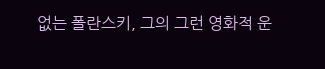없는 폴란스키, 그의 그런 영화적 운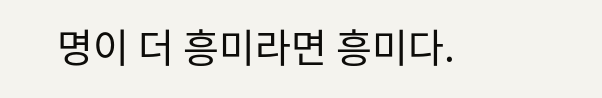명이 더 흥미라면 흥미다.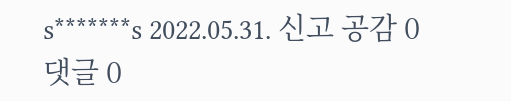s*******s 2022.05.31. 신고 공감 0 댓글 0